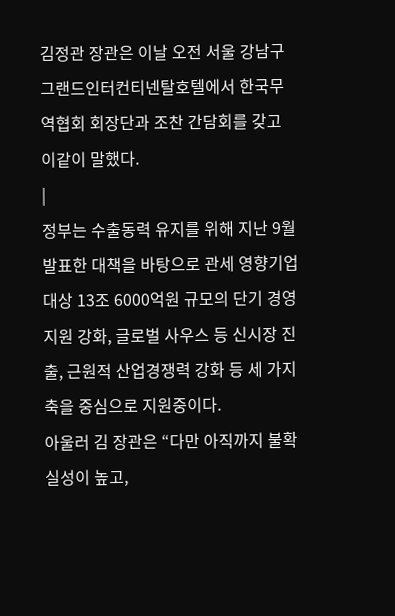김정관 장관은 이날 오전 서울 강남구 그랜드인터컨티넨탈호텔에서 한국무역협회 회장단과 조찬 간담회를 갖고 이같이 말했다.
|
정부는 수출동력 유지를 위해 지난 9월 발표한 대책을 바탕으로 관세 영향기업 대상 13조 6000억원 규모의 단기 경영지원 강화, 글로벌 사우스 등 신시장 진출, 근원적 산업경쟁력 강화 등 세 가지 축을 중심으로 지원중이다.
아울러 김 장관은 “다만 아직까지 불확실성이 높고,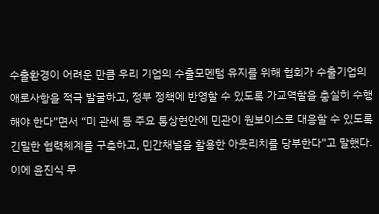수출환경이 어려운 만큼 우리 기업의 수출모멘텀 유지를 위해 협회가 수출기업의 애로사항을 적극 발굴하고, 정부 정책에 반영할 수 있도록 가교역할을 충실히 수행해야 한다”면서 “미 관세 등 주요 통상현안에 민관이 원보이스로 대응할 수 있도록 긴밀한 협력체계를 구축하고, 민간채널을 활용한 아웃리치를 당부한다”고 말했다.
이에 윤진식 무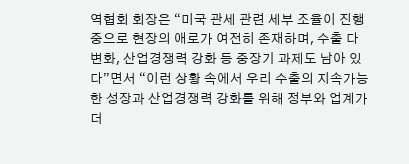역협회 회장은 “미국 관세 관련 세부 조율이 진행 중으로 현장의 애로가 여전히 존재하며, 수출 다변화, 산업경쟁력 강화 등 중장기 과제도 남아 있다”면서 “이런 상황 속에서 우리 수출의 지속가능한 성장과 산업경쟁력 강화를 위해 정부와 업계가 더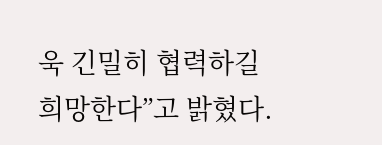욱 긴밀히 협력하길 희망한다”고 밝혔다.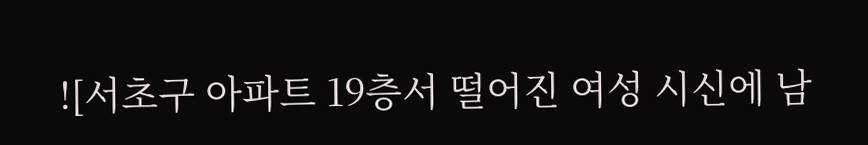![서초구 아파트 19층서 떨어진 여성 시신에 남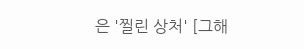은 '찔린 상처' [그해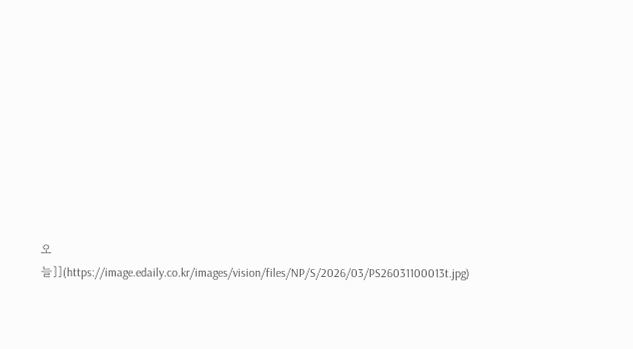오늘]](https://image.edaily.co.kr/images/vision/files/NP/S/2026/03/PS26031100013t.jpg)